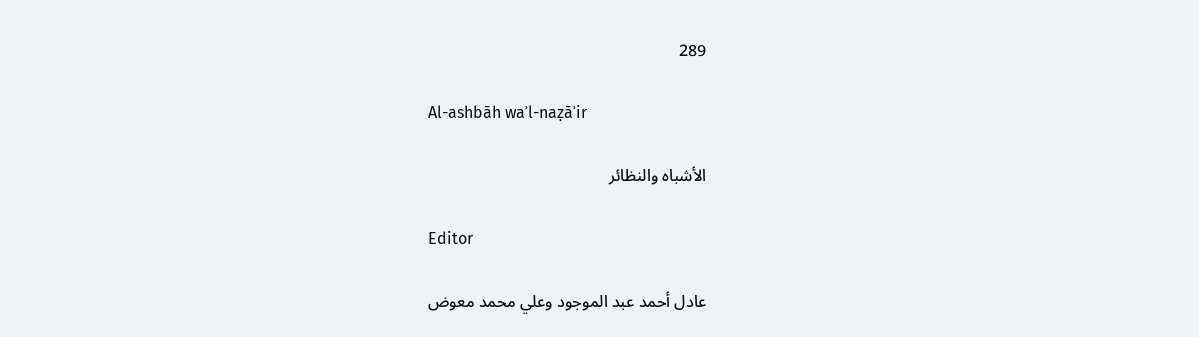289

Al-ashbāh waʾl-naẓāʾir

الأشباه والنظائر

Editor

عادل أحمد عبد الموجود وعلي محمد معوض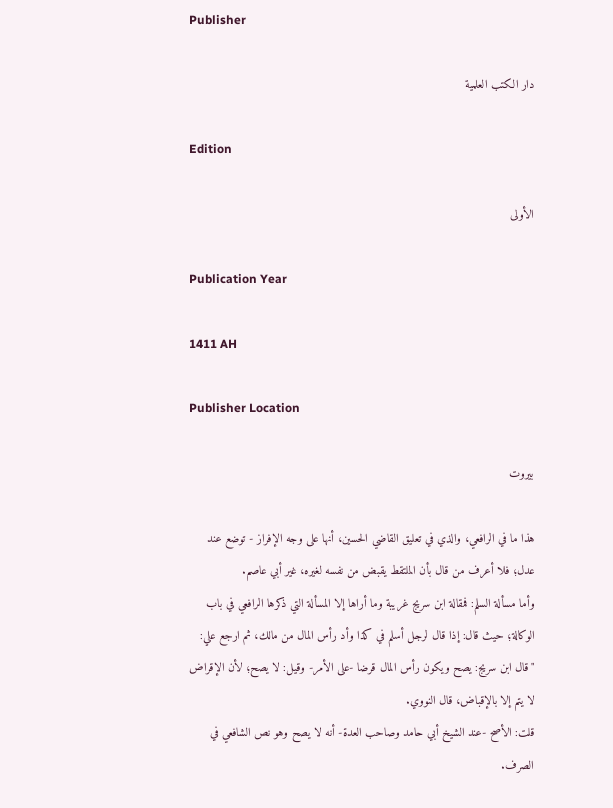Publisher

دار الكتب العلمية

Edition

الأولى

Publication Year

1411 AH

Publisher Location

بيروت

هذا ما في الرافعي، والذي في تعليق القاضي الحسين، أنها على وجه الإفراز - توضع عند عدل؛ فلا أعرف من قال بأن الملتقط يقبض من نفسه لغيره، غير أبي عاصم.
وأما مسألة السلم: فمقالة ابن سريج غريبة وما أراها إلا المسألة التي ذكرها الرافعي في باب الوكالة؛ حيث قال: إذا قال لرجل أسلم في كذا وأد رأس المال من مالك، ثم ارجع علي: "قال ابن سريج: يصح ويكون رأس المال قرضا -على الأمر- وقيل: لا يصح؛ لأن الإقراض لا يتم إلا بالإقباض، قال النووي.
قلت: الأصح -عند الشيخ أبي حامد وصاحب العدة- أنه لا يصح وهو نص الشافعي في الصرف.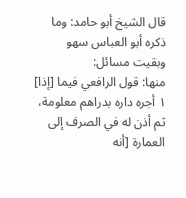قال الشيخ أبو حامد: وما ذكره أبو العباس سهو وبقيت مسائل:
منها: قول الرافعي فيما [إذا] ١ أجره داره بدراهم معلومة، ثم أذن له في الصرف إلى العمارة [أنه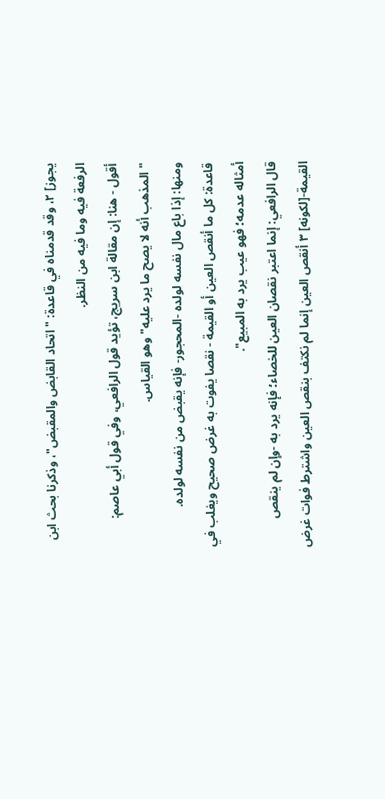يجوز] ٢، وقد قدمناه في قاعدة: "اتحاد القابض والمقبض"، وذكرنا بحث ابن الرفعة فيه وما فيه من النظر.
أقول - هنا: إن مقالة ابن سريج، تؤيد قول الرافعي، وفي قول أبي عاصم: "المذهب أنه لا يصح ما يرد عليه" وهو القياس.
ومنها: إذا باع مال نفسه لولده -المحجور- فإنه يقبض من نفسه لولده.
قاعدة: كل ما أنقص العين أو القيمة - نقصا يفوت به غرض صحيح ويغلب في أمثاله عدمه؛ فهو عيب يرد به المبيع".
قال الرافعي: إنما اعتبر نقصان العين للخصاء؛ فإنه يرد به -وإن لم ينقص القيمة-[لكونه] ٣ أنقص العين إنما لم نكتف بنقص العين واشترط فوات غرض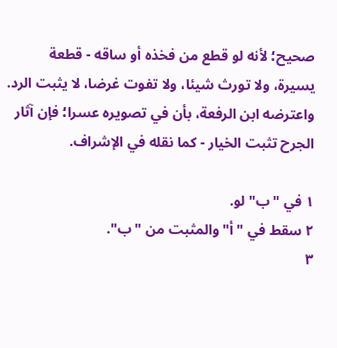صحيح؛ لأنه لو قطع من فخذه أو ساقه - قطعة يسيرة، ولا تورث شيئا، ولا تفوت غرضا، لا يثبت الرد.
واعترضه ابن الرفعة، بأن في تصويره عسرا؛ فإن آثار الجرح تثبت الخيار - كما نقله في الإشراف.

١ في "ب" لو.
٢ سقط في "أ" والمثبت من "ب".
٣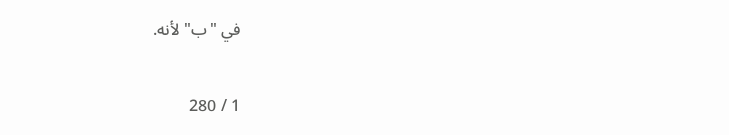في "ب" لأنه.

1 / 280